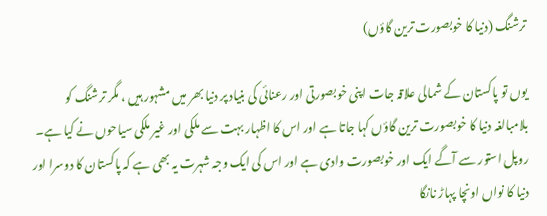ترشنگ (دنیا کا خوبصورت ترین گاؤں)

یوں تو پاکستان کے شمالی علاقہ جات اپنی خوبصورتی اور رعنائی کی بنیاد پر دنیا بھر میں مشہور ہیں ، مگر ترشنگ کو بلامبالغہ دنیا کا خوبصورت ترین گاؤں کہا جاتا ہے اور اس کا اظہار بہت سے ملکی اور غیر ملکی سیاحوں نے کیا ہے۔ روپل استور سے آگے ایک اور خوبصورت وادی ہے اور اس کی ایک وجہ شہرت یہ بھی ہے کہ پاکستان کا دوسرا اور دنیا کا نواں اونچا پہاڑ نانگا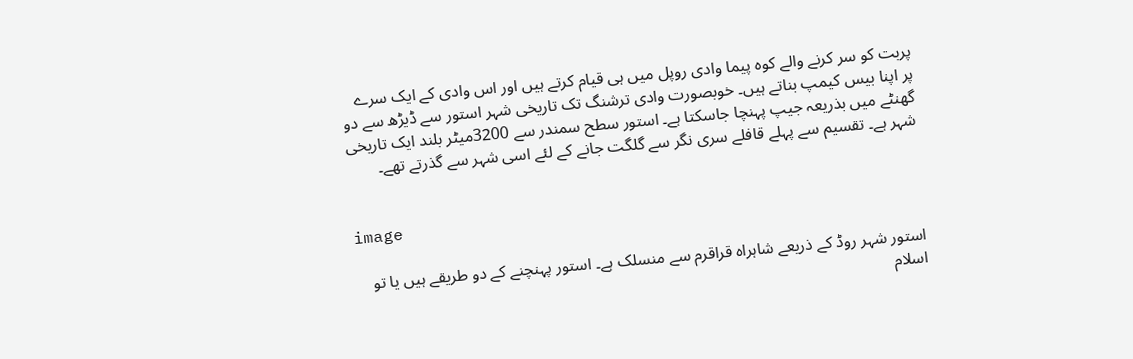پربت کو سر کرنے والے کوہ پیما وادی روپل میں ہی قیام کرتے ہیں اور اس وادی کے ایک سرے پر اپنا بیس کیمپ بناتے ہیں۔ خوبصورت وادی ترشنگ تک تاریخی شہر استور سے ڈیڑھ سے دو گھنٹے میں بذریعہ جیپ پہنچا جاسکتا ہے۔ استور سطح سمندر سے 3200میٹر بلند ایک تاریخی شہر ہے۔ تقسیم سے پہلے قافلے سری نگر سے گلگت جانے کے لئے اسی شہر سے گذرتے تھے۔


image

استور شہر روڈ کے ذریعے شاہراہ قراقرم سے منسلک ہے۔ استور پہنچنے کے دو طریقے ہیں یا تو اسلام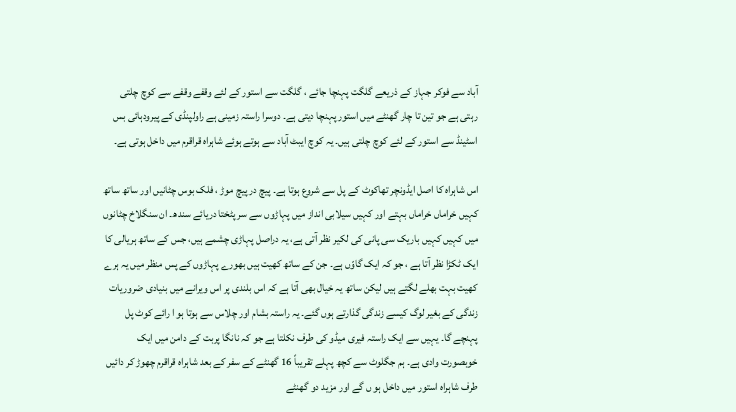آباد سے فوکر جہاز کے ذریعے گلگت پہنچا جائے ، گلگت سے استور کے لئے وقفے وقفے سے کوچ چلتی رہتی ہے جو تین تا چار گھنٹے میں استور پہنچا دیتی ہے۔ دوسرا راستہ زمینی ہے راولپنڈی کے پیرودہائی بس اسٹینڈ سے استور کے لئے کوچ چلتی ہیں۔ یہ کوچ ایبٹ آباد سے ہوتے ہوئے شاہراہ قراقرم میں داخل ہوتی ہے۔

اس شاہراہ کا اصل ایڈونچر تھاکوٹ کے پل سے شروع ہوتا ہے۔ پیچ در پیچ موڑ ، فلک بوس چٹانیں اور ساتھ ساتھ کہیں خراماں خراماں بہتے اور کہیں سیلابی انداز میں پہاڑوں سے سر پٹختا دریائے سندھ۔ ان سنگلاخ چٹانوں میں کہیں کہیں باریک سی پانی کی لکیر نظر آتی ہے، یہ دراصل پہاڑی چشمے ہیں، جس کے ساتھ ہریالی کا ایک ٹکڑا نظر آتا ہے ، جو کہ ایک گاوّں ہے۔ جن کے ساتھ کھیت ہیں بھورے پہاڑوں کے پس منظر میں یہ ہرے کھیت بہت بھلے لگتے ہیں لیکن ساتھ یہ خیال بھی آتا ہے کہ اس بلندی پر اس ویرانے میں بنیادی ضروریات زندگی کے بغیر لوگ کیسے زندگی گذارتے ہوں گئے۔ یہ راستہ بشام اور چلاس سے ہوتا ہو ا رائے کوٹ پل پہنچے گا۔ یہیں سے ایک راستہ فیری میڈو کی طرف نکلتا ہے جو کہ نانگا پربت کے دامن میں ایک خوبصورت وادی ہے۔ ہم جگلوٹ سے کچھ پہلے تقریباً 16 گھنٹے کے سفر کے بعد شاہراہ قراقرم چھوڑ کر دائیں طرف شاہراہ استور میں داخل ہو ں گے اور مزید دو گھنٹے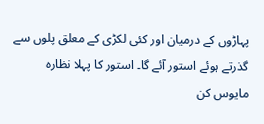پہاڑوں کے درمیان اور کئی لکڑی کے معلق پلوں سے گذرتے ہوئے استور آئے گا۔ استور کا پہلا نظارہ مایوس کن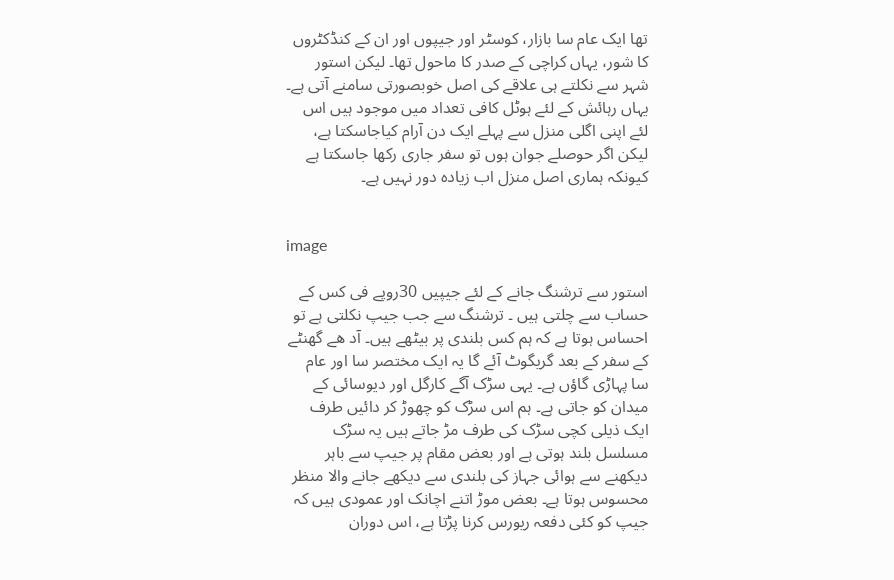تھا ایک عام سا بازار، کوسٹر اور جیپوں اور ان کے کنڈکٹروں کا شور، یہاں کراچی کے صدر کا ماحول تھا۔ لیکن استور شہر سے نکلتے ہی علاقے کی اصل خوبصورتی سامنے آتی ہے۔ یہاں رہائش کے لئے ہوٹل کافی تعداد میں موجود ہیں اس لئے اپنی اگلی منزل سے پہلے ایک دن آرام کیاجاسکتا ہے، لیکن اگر حوصلے جوان ہوں تو سفر جاری رکھا جاسکتا ہے کیونکہ ہماری اصل منزل اب زیادہ دور نہیں ہے۔


image

استور سے ترشنگ جانے کے لئے جیپیں 30روپے فی کس کے حساب سے چلتی ہیں ۔ ترشنگ سے جب جیپ نکلتی ہے تو احساس ہوتا ہے کہ ہم کس بلندی پر بیٹھے ہیں۔ آد ھے گھنٹے کے سفر کے بعد گریگوٹ آئے گا یہ ایک مختصر سا اور عام سا پہاڑی گاؤں ہے۔ یہی سڑک آگے کارگل اور دیوسائی کے میدان کو جاتی ہے۔ ہم اس سڑک کو چھوڑ کر دائیں طرف ایک ذیلی کچی سڑک کی طرف مڑ جاتے ہیں یہ سڑک مسلسل بلند ہوتی ہے اور بعض مقام پر جیپ سے باہر دیکھنے سے ہوائی جہاز کی بلندی سے دیکھے جانے والا منظر محسوس ہوتا ہے۔ بعض موڑ اتنے اچانک اور عمودی ہیں کہ جیپ کو کئی دفعہ ریورس کرنا پڑتا ہے، اس دوران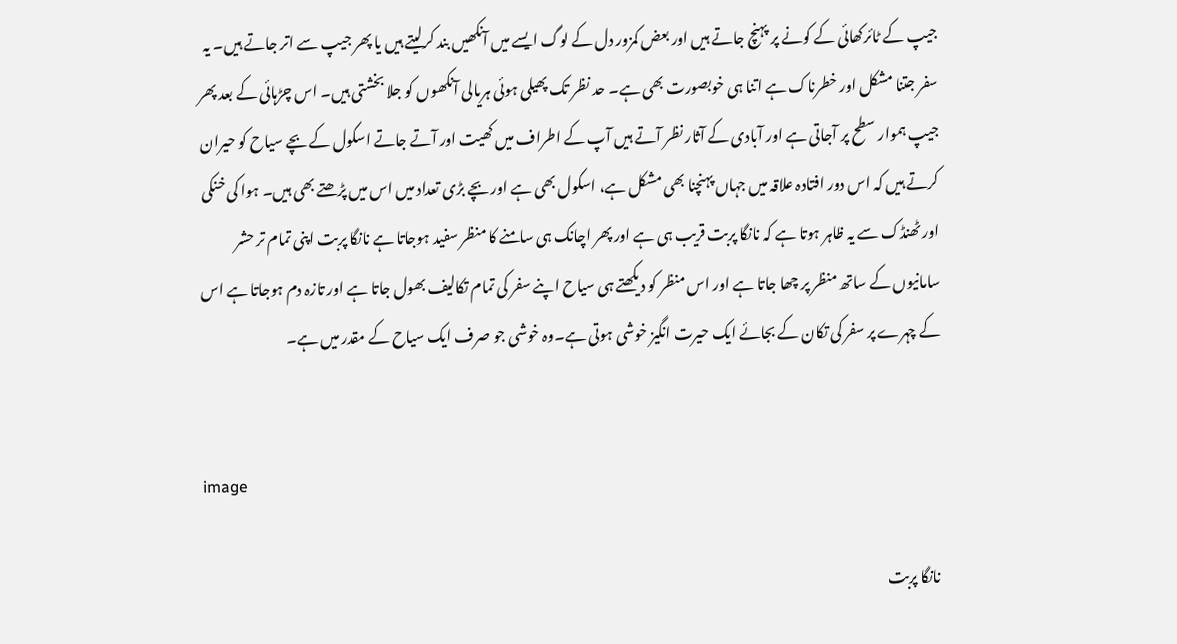جیپ کے ٹائرکھائی کے کونے پر پہنچ جاتے ہیں اور بعض کمزور دل کے لوگ ایسے میں آنکھیں بند کرلیتے ہیں یا پھر جیپ سے اتر جاتے ہیں۔ یہ سفر جتنا مشکل اور خطرناک ہے اتنا ہی خوبصورت بھی ہے۔ حد نظر تک پھیلی ہوئی ہریالی آنکھوں کو جلا بخشتی ہیں۔ اس چڑہائی کے بعد پھر جیپ ہموار سطح پر آجاتی ہے اور آبادی کے آثار نظر آتے ہیں آپ کے اطراف میں کھیت اور آتے جاتے اسکول کے بچے سیاح کو حیران کرتے ہیں کہ اس دور افتادہ علاقہ میں جہاں پہنچنا بھی مشکل ہے، اسکول بھی ہے اور بچے بڑی تعداد میں اس میں پڑھتے بھی ہیں۔ ہوا کی خنکی اور ٹھنڈک سے یہ ظاہر ہوتا ہے کہ نانگا پربت قریب ہی ہے اور پھر اچانک ہی سامنے کا منظر سفید ہوجاتا ہے نانگا پربت اپنی تمام تر حشر سامانیوں کے ساتھ منظر پر چھا جاتا ہے اور اس منظر کو دیکھتے ہی سیاح اپنے سفر کی تمام تکالیف بھول جاتا ہے اور تازہ دم ہوجاتا ہے اس کے چہرے پر سفر کی تکان کے بجائے ایک حیرت انگیز خوشی ہوتی ہے۔وہ خوشی جو صرف ایک سیاح کے مقدر میں ہے۔


image

 نانگا پربت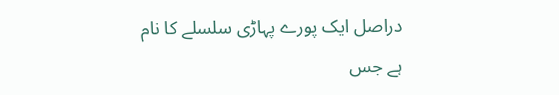دراصل ایک پورے پہاڑی سلسلے کا نام ہے جس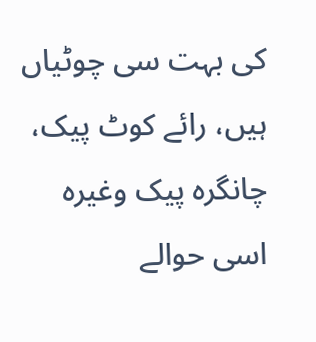کی بہت سی چوٹیاں ہیں، رائے کوٹ پیک، چانگرہ پیک وغیرہ اسی حوالے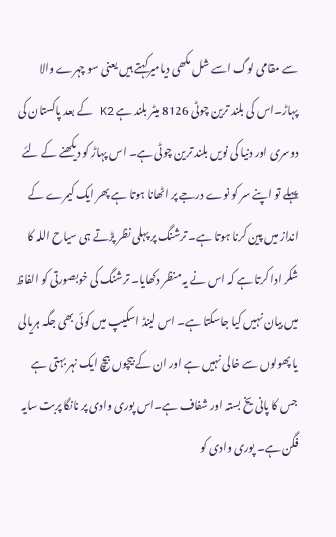سے مقامی لوگ اسے شل مکھی دیامیرکہتے ہیں یعنی سو چہرے والا پہاڑ۔اس کی بلند ترین چوٹی 8126 میٹر بلند ہے K2 کے بعد پاکستان کی دوسری اور دنیا کی نویں بلند ترین چوٹی ہے۔ اس پہاڑ کو دیکھنے کے لئے پہلے تو اپنے سر کو نوے درجے پر اٹھانا ہوتا ہے پھر ایک کیمرے کے انداز میں پین کرنا ہوتا ہے۔ ترشنگ پر پہلی نظر پڑتے ہی سیاح اللہ کا شکر ادا کرتا ہے کہ اس نے یہ منظر دکھایا۔ ترشنگ کی خوبصورتی کو الفاظ میں بیان نہیں کیا جاسکتا ہے۔ اس لینڈ اسکیپ میں کوئی بھی جگہ ہریالی یا پھولوں سے خالی نہیں ہے اور ان کے بیچوں بیچ ایک نہر بہتی ہے جس کا پانی یخ بستہ اور شفاف ہے۔اس پوری وادی پر نانگا پربت سایہ فگن ہے۔ پوری وادی کو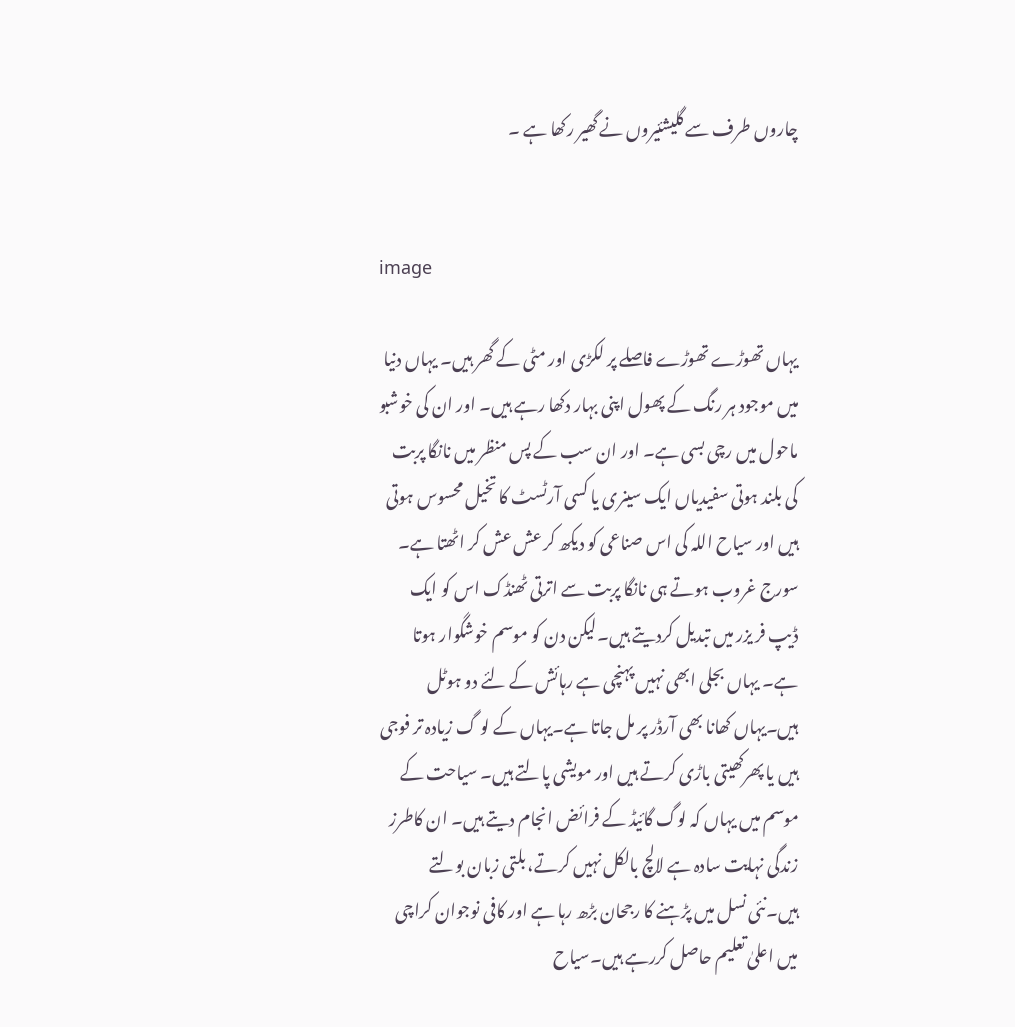چاروں طرف سے گلیشئیروں نے گھیر رکھا ہے ۔


image

یہاں تھوڑے تھوڑے فاصلے پر لکڑی اور مٹی کے گھر ہیں۔ یہاں دنیا میں موجود ہر رنگ کے پھول اپنی بہار دکھا رہے ہیں۔ اور ان کی خوشبو ماحول میں رچی بسی ہے۔ اور ان سب کے پس منظر میں نانگا پربت کی بلند ہوتی سفیدیاں ایک سینری یا کسی آرٹسٹ کا تخیل محسوس ہوتی ہیں اور سیاح اللہ کی اس صناعی کو دیکھ کر عش عش کر اٹھتا ہے۔ سورج غروب ہوتے ہی نانگا پربت سے اترتی ٹھنڈک اس کو ایک ڈیپ فر یزر میں تبدیل کردیتے ہیں۔لیکن دن کو موسم خوشگوار ہوتا ہے۔ یہاں بجلی ابھی نہیں پہنچی ہے رہائش کے لئے دو ہوٹل ہیں۔یہاں کھانا بھی آرڈر پر مل جاتا ہے۔یہاں کے لو گ زیادہ تر فوجی ہیں یا پھرکھیتی باڑی کرتے ہیں اور مویشی پالتے ہیں۔ سیاحت کے موسم میں یہاں کہ لوگ گائیڈ کے فرائض انجام دیتے ہیں۔ ان کاطرز زندگی نہایت سادہ ہے لالچ بالکل نہیں کرتے، بلتی زبان بولتے ہیں۔نئی نسل میں پڑہنے کا رجحان بڑھ رہا ہے اور کافی نوجوان کراچی میں اعلیٰ تعلیم حاصل کررہے ہیں۔سیاح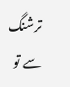ترشنگ سے تو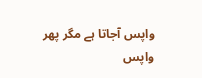واپس آجاتا ہے مگر پھر واپس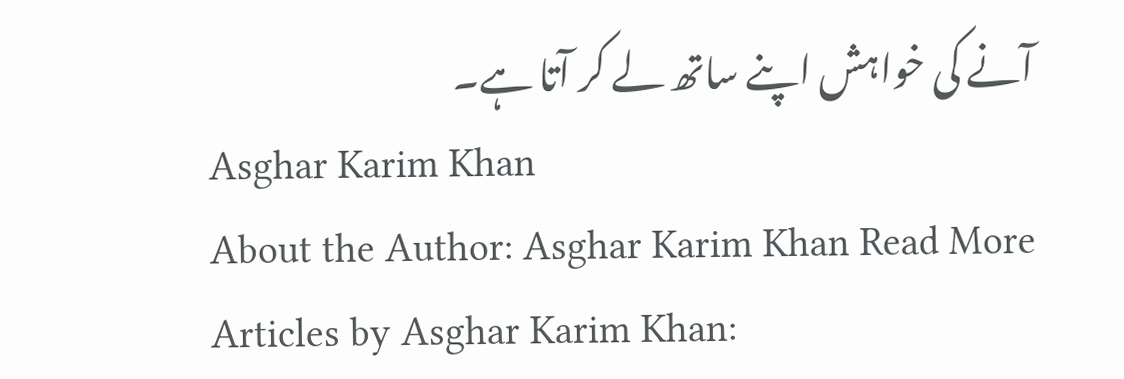آنے کی خواہش اپنے ساتھ لے کر آتا ہے۔
Asghar Karim Khan
About the Author: Asghar Karim Khan Read More Articles by Asghar Karim Khan: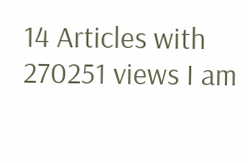14 Articles with 270251 views I am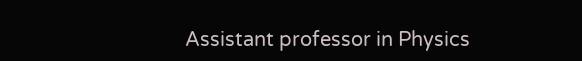Assistant professor in Physics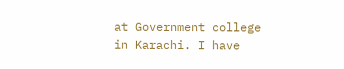at Government college in Karachi. I have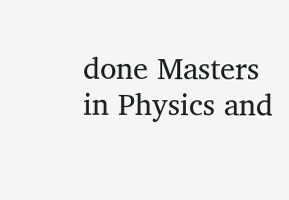done Masters in Physics and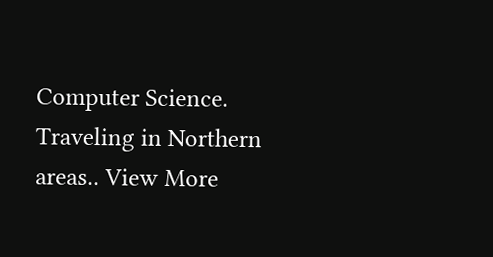Computer Science. Traveling in Northern areas.. View More